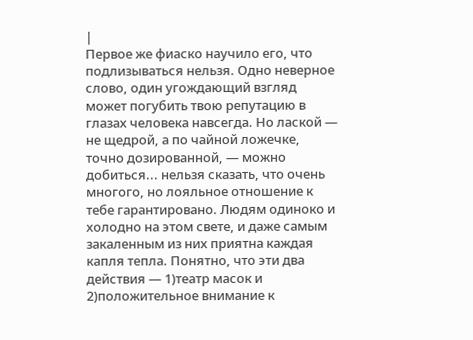|
Первое же фиаско научило его, что подлизываться нельзя. Одно неверное слово, один угождающий взгляд может погубить твою репутацию в глазах человека навсегда. Но лаской — не щедрой, а по чайной ложечке, точно дозированной, — можно добиться... нельзя сказать, что очень многого, но лояльное отношение к тебе гарантировано. Людям одиноко и холодно на этом свете, и даже самым закаленным из них приятна каждая капля тепла. Понятно, что эти два действия — 1)театр масок и 2)положительное внимание к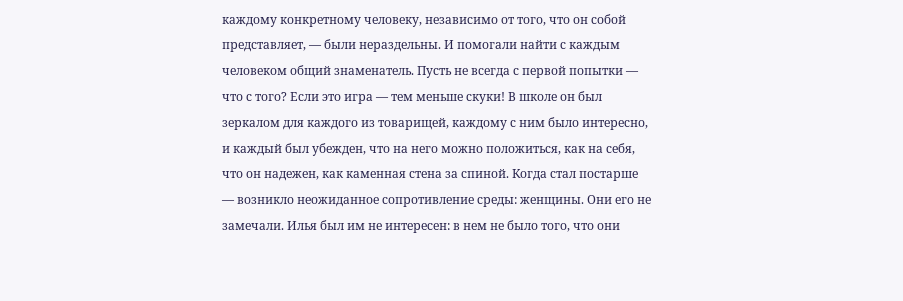каждому конкретному человеку, независимо от того, что он собой представляет, — были нераздельны. И помогали найти с каждым человеком общий знаменатель. Пусть не всегда с первой попытки — что с того? Если это игра — тем меньше скуки! В школе он был зеркалом для каждого из товарищей, каждому с ним было интересно, и каждый был убежден, что на него можно положиться, как на себя, что он надежен, как каменная стена за спиной. Когда стал постарше — возникло неожиданное сопротивление среды: женщины. Они его не замечали. Илья был им не интересен: в нем не было того, что они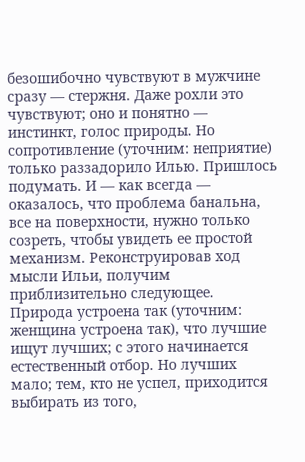безошибочно чувствуют в мужчине сразу — стержня. Даже рохли это чувствуют; оно и понятно — инстинкт, голос природы. Но сопротивление (уточним: неприятие) только раззадорило Илью. Пришлось подумать. И — как всегда — оказалось, что проблема банальна, все на поверхности, нужно только созреть, чтобы увидеть ее простой механизм. Реконструировав ход мысли Ильи, получим приблизительно следующее. Природа устроена так (уточним: женщина устроена так), что лучшие ищут лучших; с этого начинается естественный отбор. Но лучших мало; тем, кто не успел, приходится выбирать из того,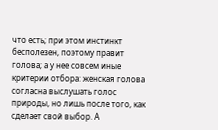что есть; при этом инстинкт бесполезен, поэтому правит голова; а у нее совсем иные критерии отбора: женская голова согласна выслушать голос природы, но лишь после того, как сделает свой выбор. А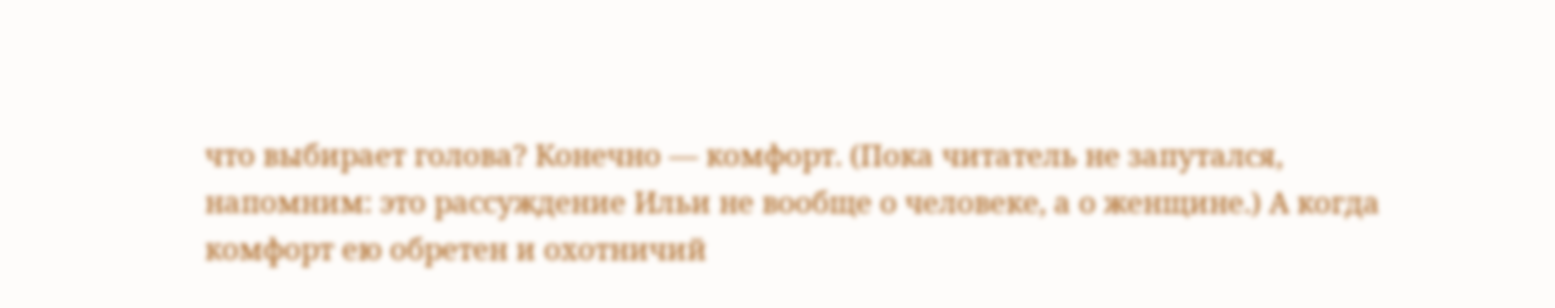что выбирает голова? Конечно — комфорт. (Пока читатель не запутался, напомним: это рассуждение Ильи не вообще о человеке, а о женщине.) А когда комфорт ею обретен и охотничий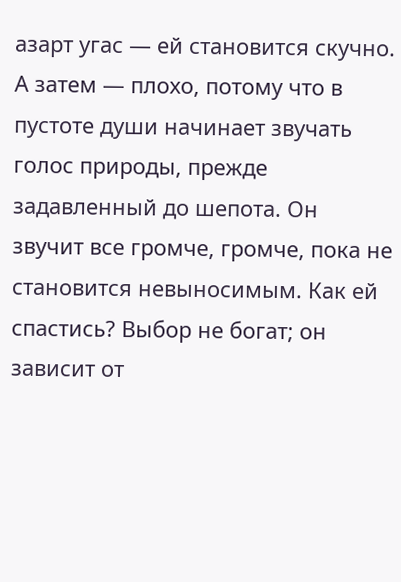азарт угас — ей становится скучно. А затем — плохо, потому что в пустоте души начинает звучать голос природы, прежде задавленный до шепота. Он звучит все громче, громче, пока не становится невыносимым. Как ей спастись? Выбор не богат; он зависит от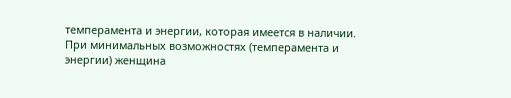темперамента и энергии, которая имеется в наличии. При минимальных возможностях (темперамента и энергии) женщина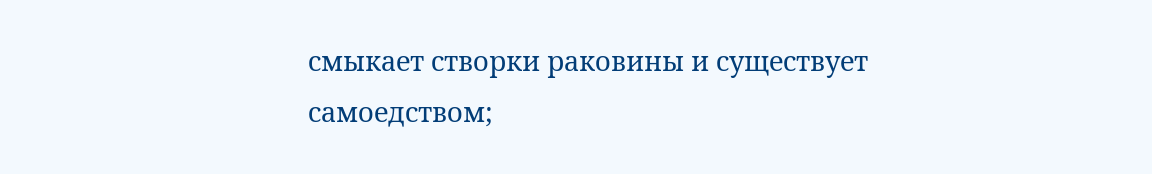смыкает створки раковины и существует самоедством;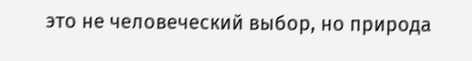это не человеческий выбор, но природа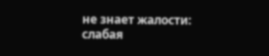не знает жалости: слабая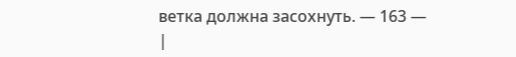ветка должна засохнуть. — 163 —
|